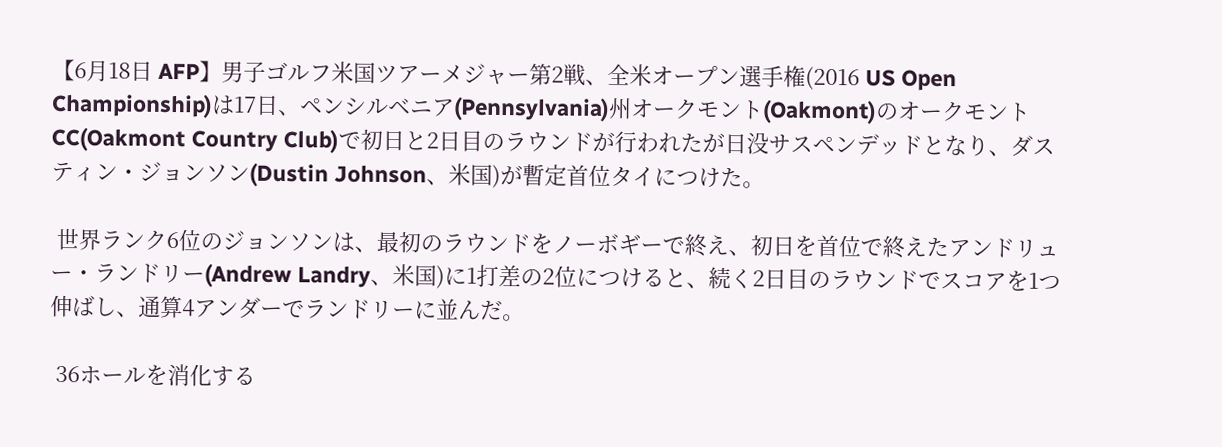【6月18日 AFP】男子ゴルフ米国ツアーメジャー第2戦、全米オープン選手権(2016 US Open Championship)は17日、ペンシルベニア(Pennsylvania)州オークモント(Oakmont)のオークモントCC(Oakmont Country Club)で初日と2日目のラウンドが行われたが日没サスペンデッドとなり、ダスティン・ジョンソン(Dustin Johnson、米国)が暫定首位タイにつけた。

 世界ランク6位のジョンソンは、最初のラウンドをノーボギーで終え、初日を首位で終えたアンドリュー・ランドリー(Andrew Landry、米国)に1打差の2位につけると、続く2日目のラウンドでスコアを1つ伸ばし、通算4アンダーでランドリーに並んだ。

 36ホールを消化する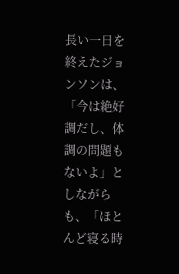長い一日を終えたジョンソンは、「今は絶好調だし、体調の問題もないよ」としながらも、「ほとんど寝る時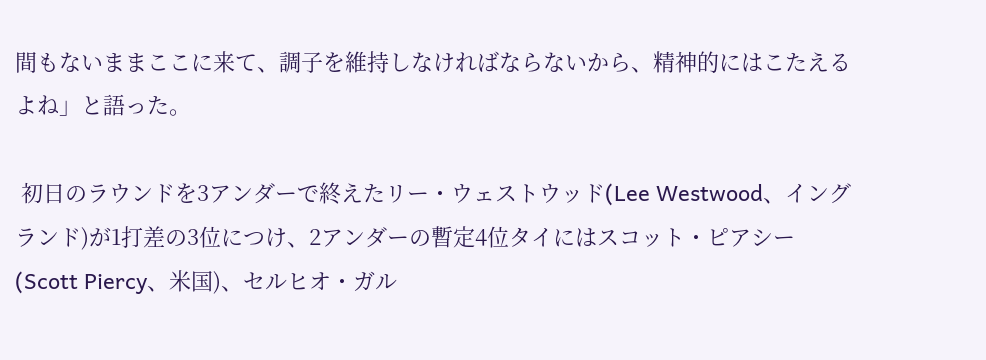間もないままここに来て、調子を維持しなければならないから、精神的にはこたえるよね」と語った。

 初日のラウンドを3アンダーで終えたリー・ウェストウッド(Lee Westwood、イングランド)が1打差の3位につけ、2アンダーの暫定4位タイにはスコット・ピアシー(Scott Piercy、米国)、セルヒオ・ガル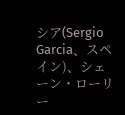シア(Sergio Garcia、スペイン)、シェーン・ローリー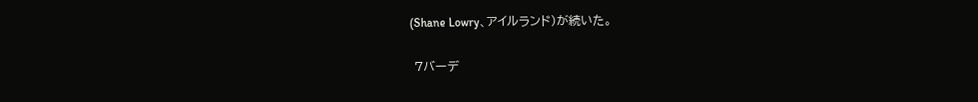(Shane Lowry、アイルランド)が続いた。

 7バーデ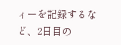ィーを記録するなど、2日目の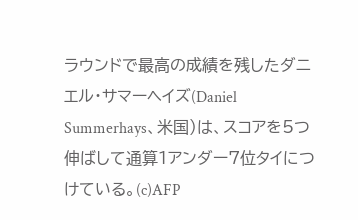ラウンドで最高の成績を残したダニエル・サマーヘイズ(Daniel Summerhays、米国)は、スコアを5つ伸ばして通算1アンダー7位タイにつけている。(c)AFP